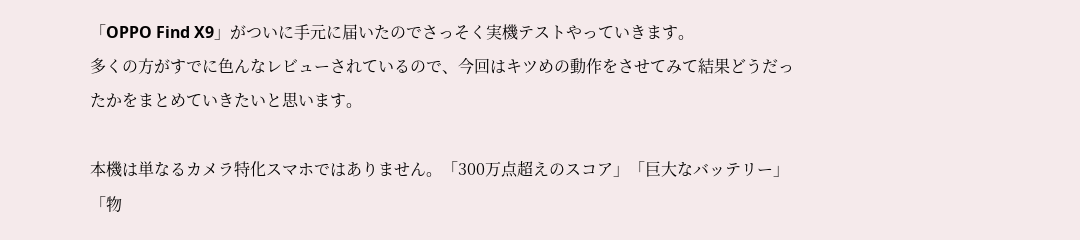「OPPO Find X9」がついに手元に届いたのでさっそく実機テストやっていきます。
多くの方がすでに色んなレビューされているので、今回はキツめの動作をさせてみて結果どうだったかをまとめていきたいと思います。

本機は単なるカメラ特化スマホではありません。「300万点超えのスコア」「巨大なバッテリー」「物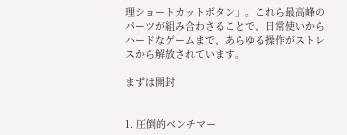理ショートカットボタン」。これら最高峰のパーツが組み合わさることで、日常使いからハードなゲームまで、あらゆる操作がストレスから解放されています。

まずは開封


1. 圧倒的ベンチマー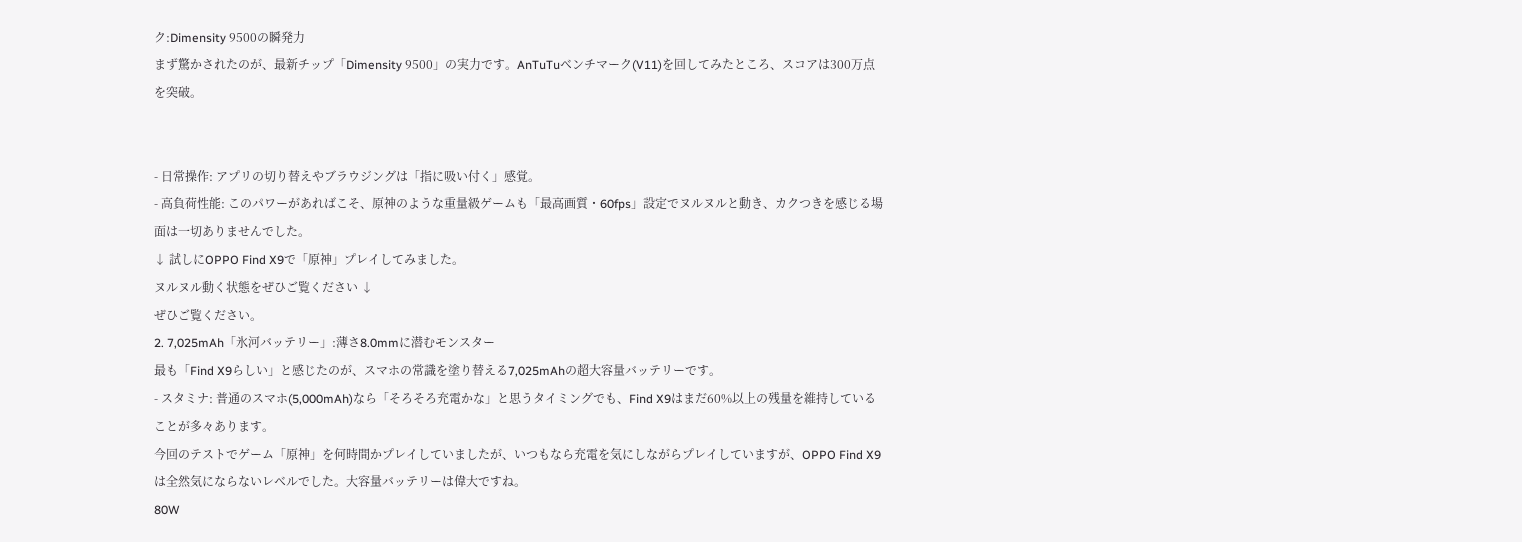ク:Dimensity 9500の瞬発力
まず驚かされたのが、最新チップ「Dimensity 9500」の実力です。AnTuTuベンチマーク(V11)を回してみたところ、スコアは300万点を突破。


- 日常操作: アプリの切り替えやブラウジングは「指に吸い付く」感覚。
- 高負荷性能: このパワーがあればこそ、原神のような重量級ゲームも「最高画質・60fps」設定でヌルヌルと動き、カクつきを感じる場面は一切ありませんでした。
↓ 試しにOPPO Find X9で「原神」プレイしてみました。
ヌルヌル動く状態をぜひご覧ください ↓
ぜひご覧ください。
2. 7,025mAh「氷河バッテリー」:薄さ8.0mmに潜むモンスター
最も「Find X9らしい」と感じたのが、スマホの常識を塗り替える7,025mAhの超大容量バッテリーです。
- スタミナ: 普通のスマホ(5,000mAh)なら「そろそろ充電かな」と思うタイミングでも、Find X9はまだ60%以上の残量を維持していることが多々あります。
今回のテストでゲーム「原神」を何時間かプレイしていましたが、いつもなら充電を気にしながらプレイしていますが、OPPO Find X9は全然気にならないレベルでした。大容量バッテリーは偉大ですね。
80W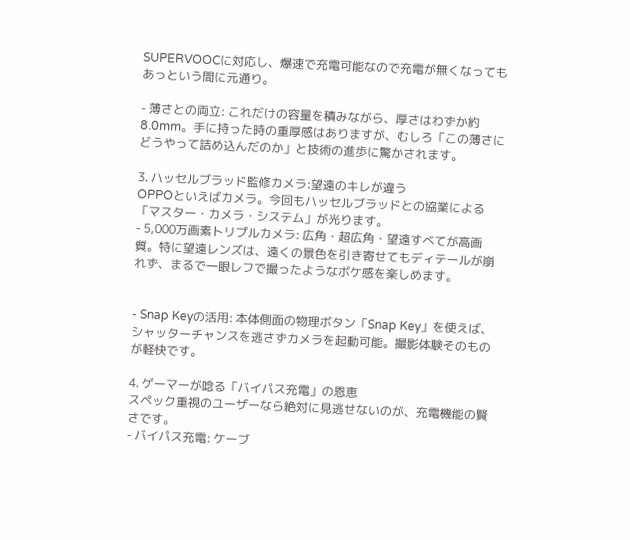SUPERVOOCに対応し、爆速で充電可能なので充電が無くなってもあっという間に元通り。

- 薄さとの両立: これだけの容量を積みながら、厚さはわずか約8.0mm。手に持った時の重厚感はありますが、むしろ「この薄さにどうやって詰め込んだのか」と技術の進歩に驚かされます。

3. ハッセルブラッド監修カメラ:望遠のキレが違う
OPPOといえばカメラ。今回もハッセルブラッドとの協業による「マスター・カメラ・システム」が光ります。
- 5,000万画素トリプルカメラ: 広角・超広角・望遠すべてが高画質。特に望遠レンズは、遠くの景色を引き寄せてもディテールが崩れず、まるで一眼レフで撮ったようなボケ感を楽しめます。


- Snap Keyの活用: 本体側面の物理ボタン「Snap Key」を使えば、シャッターチャンスを逃さずカメラを起動可能。撮影体験そのものが軽快です。

4. ゲーマーが唸る「バイパス充電」の恩恵
スペック重視のユーザーなら絶対に見逃せないのが、充電機能の賢さです。
- バイパス充電: ケーブ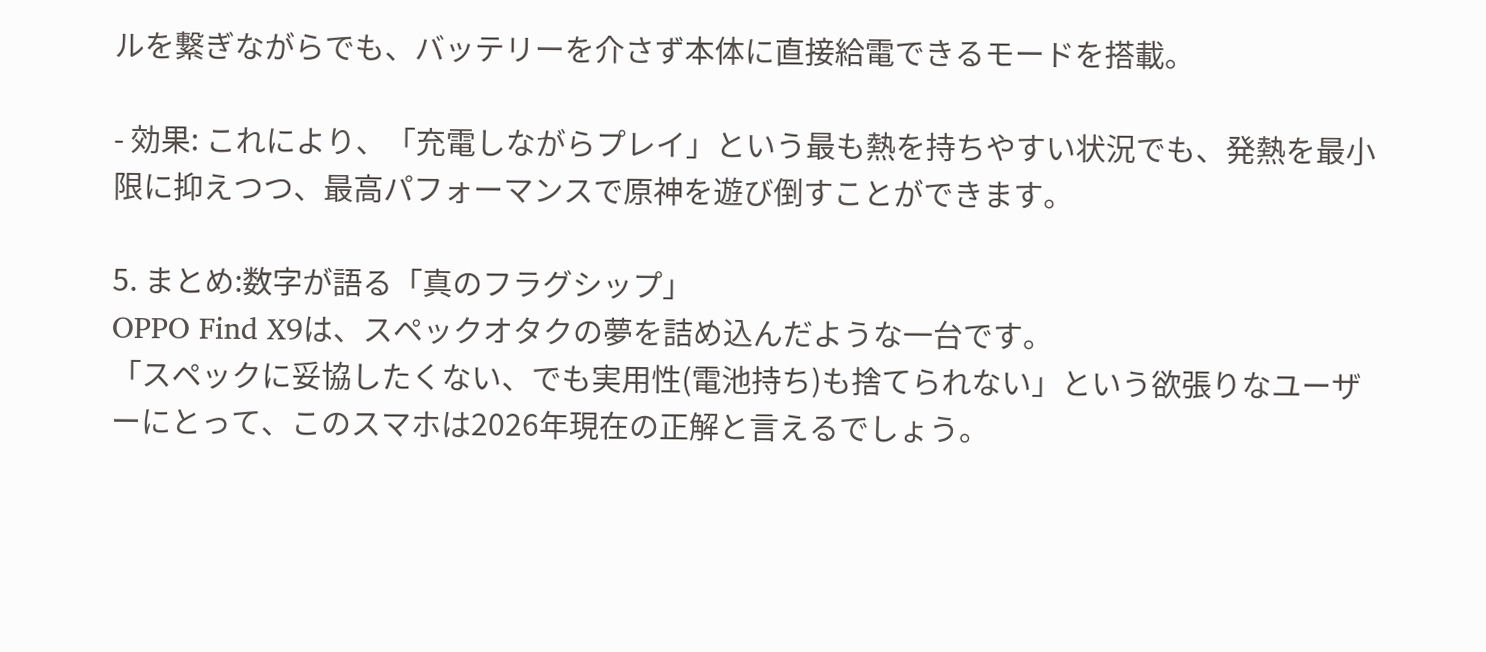ルを繋ぎながらでも、バッテリーを介さず本体に直接給電できるモードを搭載。

- 効果: これにより、「充電しながらプレイ」という最も熱を持ちやすい状況でも、発熱を最小限に抑えつつ、最高パフォーマンスで原神を遊び倒すことができます。

5. まとめ:数字が語る「真のフラグシップ」
OPPO Find X9は、スペックオタクの夢を詰め込んだような一台です。
「スペックに妥協したくない、でも実用性(電池持ち)も捨てられない」という欲張りなユーザーにとって、このスマホは2026年現在の正解と言えるでしょう。